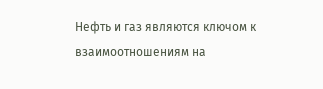Нефть и газ являются ключом к взаимоотношениям на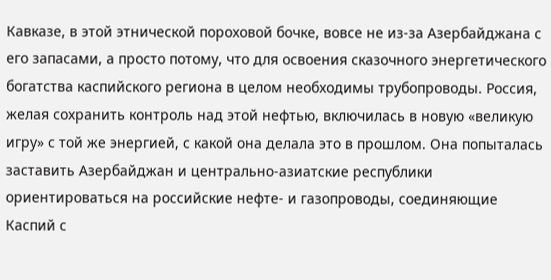Кавказе, в этой этнической пороховой бочке, вовсе не из-за Азербайджана с его запасами, а просто потому, что для освоения сказочного энергетического богатства каспийского региона в целом необходимы трубопроводы. Россия, желая сохранить контроль над этой нефтью, включилась в новую «великую игру» с той же энергией, с какой она делала это в прошлом. Она попыталась заставить Азербайджан и центрально-азиатские республики ориентироваться на российские нефте- и газопроводы, соединяющие Каспий с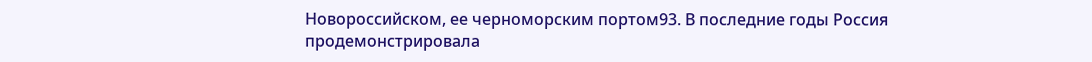Новороссийском, ее черноморским портом93. В последние годы Россия продемонстрировала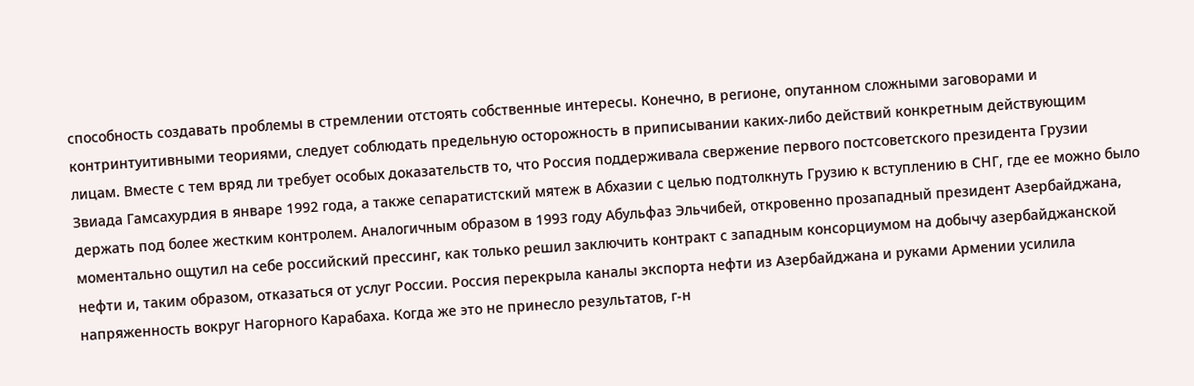способность создавать проблемы в стремлении отстоять собственные интересы. Конечно, в регионе, опутанном сложными заговорами и контринтуитивными теориями, следует соблюдать предельную осторожность в приписывании каких-либо действий конкретным действующим лицам. Вместе с тем вряд ли требует особых доказательств то, что Россия поддерживала свержение первого постсоветского президента Грузии Звиада Гамсахурдия в январе 1992 года, а также сепаратистский мятеж в Абхазии с целью подтолкнуть Грузию к вступлению в СНГ, где ее можно было держать под более жестким контролем. Аналогичным образом в 1993 году Абульфаз Эльчибей, откровенно прозападный президент Азербайджана, моментально ощутил на себе российский прессинг, как только решил заключить контракт с западным консорциумом на добычу азербайджанской нефти и, таким образом, отказаться от услуг России. Россия перекрыла каналы экспорта нефти из Азербайджана и руками Армении усилила напряженность вокруг Нагорного Карабаха. Когда же это не принесло результатов, г-н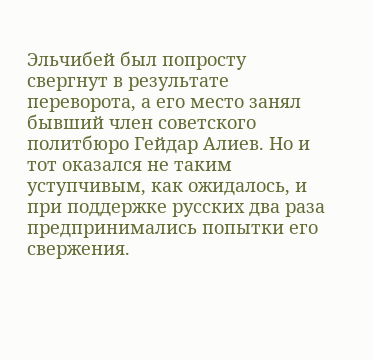Эльчибей был попросту свергнут в результате переворота, а его место занял бывший член советского политбюро Гейдар Алиев. Но и тот оказался не таким уступчивым, как ожидалось, и при поддержке русских два раза предпринимались попытки его свержения.